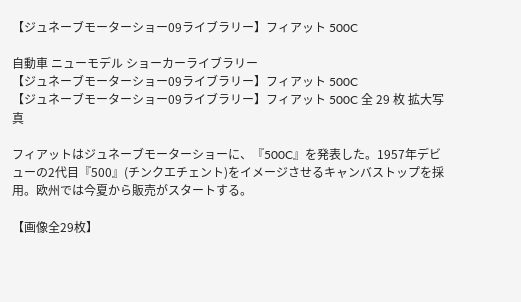【ジュネーブモーターショー09ライブラリー】フィアット 500C

自動車 ニューモデル ショーカーライブラリー
【ジュネーブモーターショー09ライブラリー】フィアット 500C
【ジュネーブモーターショー09ライブラリー】フィアット 500C 全 29 枚 拡大写真

フィアットはジュネーブモーターショーに、『500C』を発表した。1957年デビューの2代目『500』(チンクエチェント)をイメージさせるキャンバストップを採用。欧州では今夏から販売がスタートする。

【画像全29枚】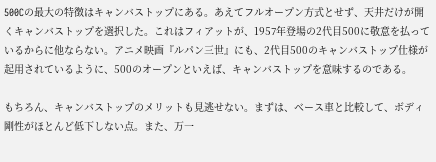500Cの最大の特徴はキャンバストップにある。あえてフルオープン方式とせず、天井だけが開くキャンバストップを選択した。これはフィアットが、1957年登場の2代目500に敬意を払っているからに他ならない。アニメ映画『ルパン三世』にも、2代目500のキャンバストップ仕様が起用されているように、500のオープンといえば、キャンバストップを意味するのである。

もちろん、キャンバストップのメリットも見逃せない。まずは、ベース車と比較して、ボディ剛性がほとんど低下しない点。また、万一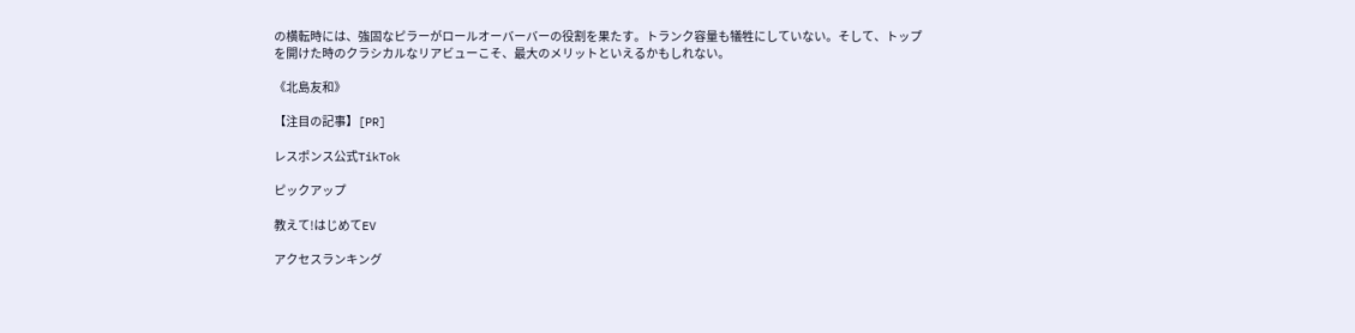の横転時には、強固なピラーがロールオーバーバーの役割を果たす。トランク容量も犠牲にしていない。そして、トップを開けた時のクラシカルなリアビューこそ、最大のメリットといえるかもしれない。

《北島友和》

【注目の記事】[PR]

レスポンス公式TikTok

ピックアップ

教えて!はじめてEV

アクセスランキング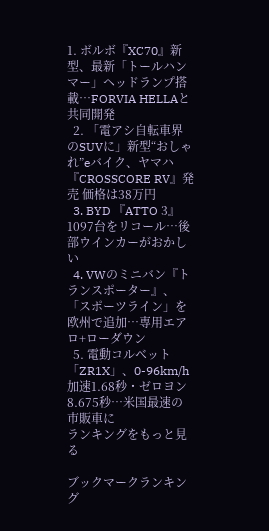1. ボルボ『XC70』新型、最新「トールハンマー」ヘッドランプ搭載…FORVIA HELLAと共同開発
  2. 「電アシ自転車界のSUVに」新型“おしゃれ”eバイク、ヤマハ『CROSSCORE RV』発売 価格は38万円
  3. BYD 『ATTO 3』1097台をリコール…後部ウインカーがおかしい
  4. VWのミニバン『トランスポーター』、「スポーツライン」を欧州で追加…専用エアロ+ローダウン
  5. 電動コルベット「ZR1X」、0-96km/h加速1.68秒・ゼロヨン8.675秒…米国最速の市販車に
ランキングをもっと見る

ブックマークランキング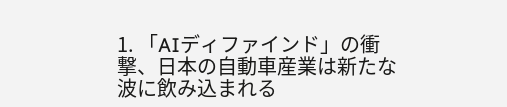1. 「AIディファインド」の衝撃、日本の自動車産業は新たな波に飲み込まれる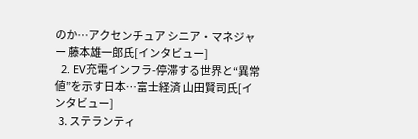のか…アクセンチュア シニア・マネジャー 藤本雄一郎氏[インタビュー]
  2. EV充電インフラ-停滞する世界と“異常値”を示す日本…富士経済 山田賢司氏[インタビュー]
  3. ステランティ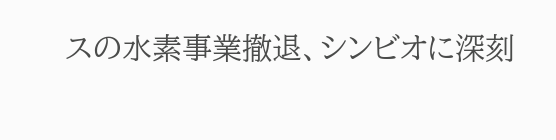スの水素事業撤退、シンビオに深刻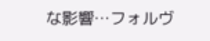な影響…フォルヴ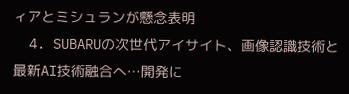ィアとミシュランが懸念表明
  4. SUBARUの次世代アイサイト、画像認識技術と最新AI技術融合へ…開発に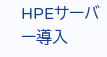HPEサーバー導入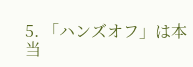5. 「ハンズオフ」は本当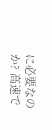に必要なのか? 高速で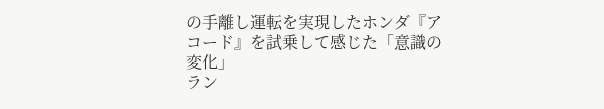の手離し運転を実現したホンダ『アコード』を試乗して感じた「意識の変化」
ラン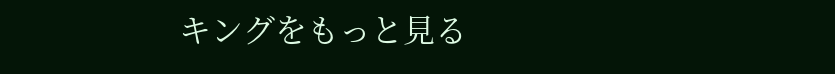キングをもっと見る